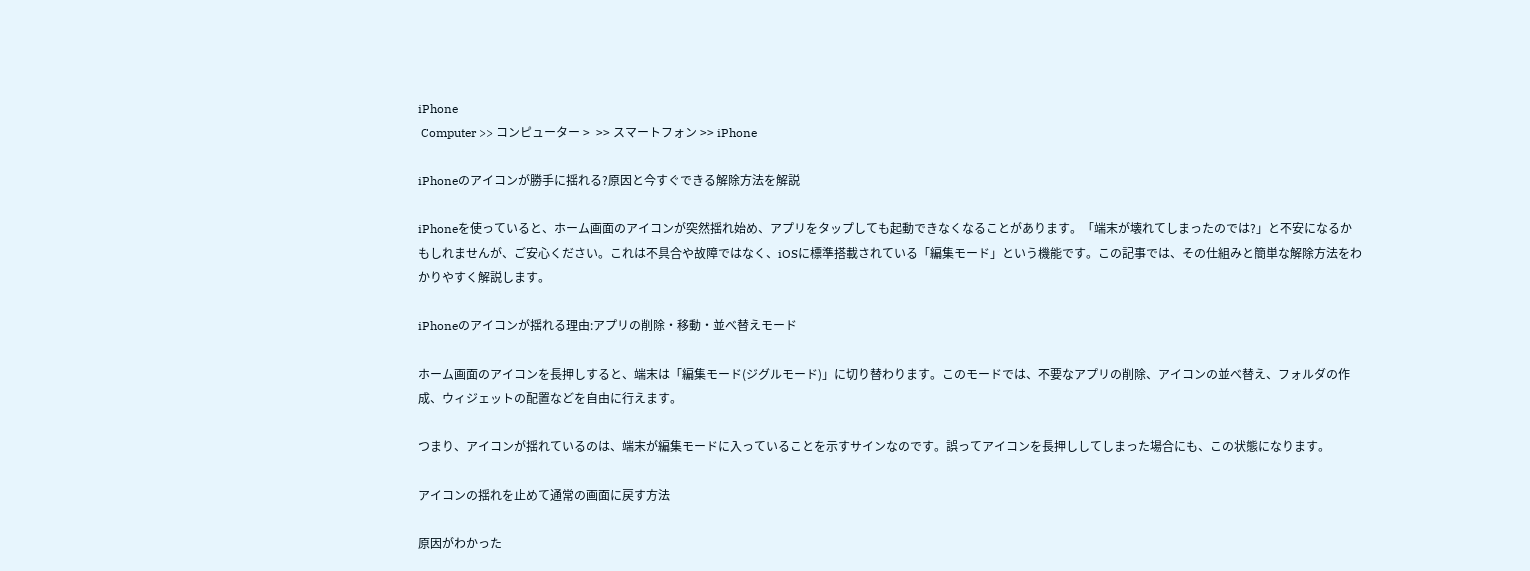iPhone
 Computer >> コンピューター >  >> スマートフォン >> iPhone

iPhoneのアイコンが勝手に揺れる?原因と今すぐできる解除方法を解説

iPhoneを使っていると、ホーム画面のアイコンが突然揺れ始め、アプリをタップしても起動できなくなることがあります。「端末が壊れてしまったのでは?」と不安になるかもしれませんが、ご安心ください。これは不具合や故障ではなく、iOSに標準搭載されている「編集モード」という機能です。この記事では、その仕組みと簡単な解除方法をわかりやすく解説します。

iPhoneのアイコンが揺れる理由:アプリの削除・移動・並べ替えモード

ホーム画面のアイコンを長押しすると、端末は「編集モード(ジグルモード)」に切り替わります。このモードでは、不要なアプリの削除、アイコンの並べ替え、フォルダの作成、ウィジェットの配置などを自由に行えます。

つまり、アイコンが揺れているのは、端末が編集モードに入っていることを示すサインなのです。誤ってアイコンを長押ししてしまった場合にも、この状態になります。

アイコンの揺れを止めて通常の画面に戻す方法

原因がわかった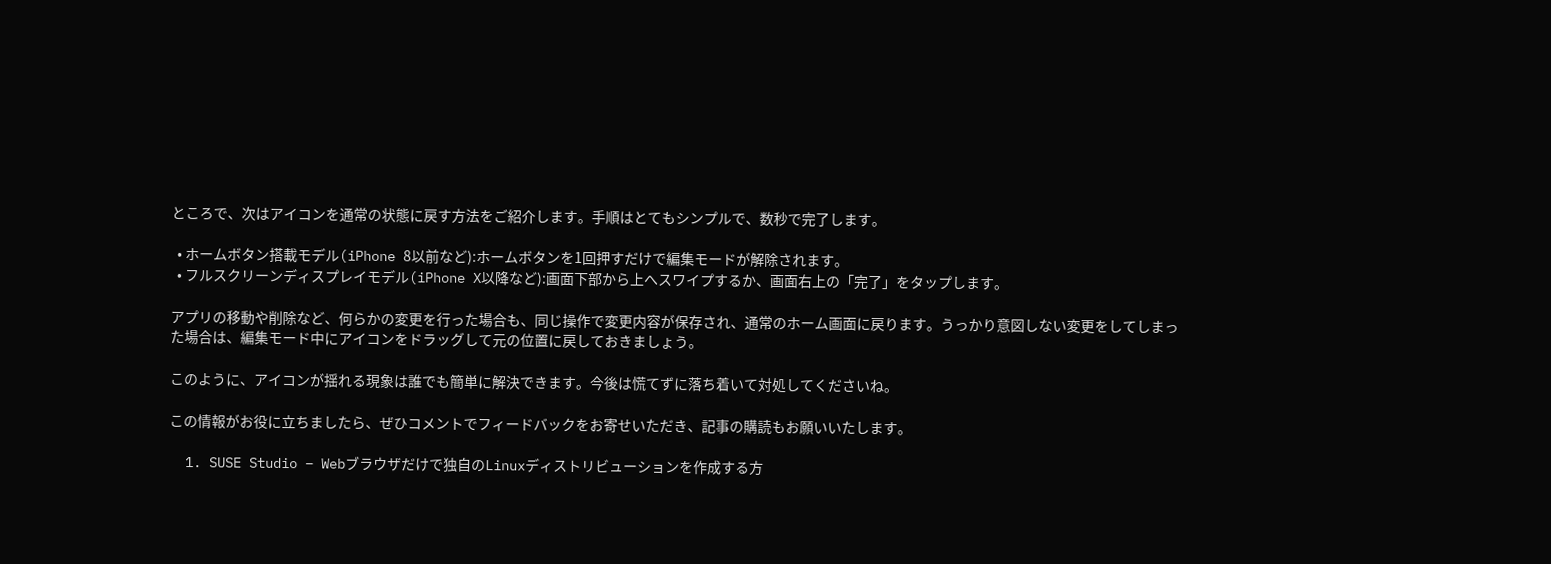ところで、次はアイコンを通常の状態に戻す方法をご紹介します。手順はとてもシンプルで、数秒で完了します。

  • ホームボタン搭載モデル(iPhone 8以前など):ホームボタンを1回押すだけで編集モードが解除されます。
  • フルスクリーンディスプレイモデル(iPhone X以降など):画面下部から上へスワイプするか、画面右上の「完了」をタップします。

アプリの移動や削除など、何らかの変更を行った場合も、同じ操作で変更内容が保存され、通常のホーム画面に戻ります。うっかり意図しない変更をしてしまった場合は、編集モード中にアイコンをドラッグして元の位置に戻しておきましょう。

このように、アイコンが揺れる現象は誰でも簡単に解決できます。今後は慌てずに落ち着いて対処してくださいね。

この情報がお役に立ちましたら、ぜひコメントでフィードバックをお寄せいただき、記事の購読もお願いいたします。

  1. SUSE Studio – Webブラウザだけで独自のLinuxディストリビューションを作成する方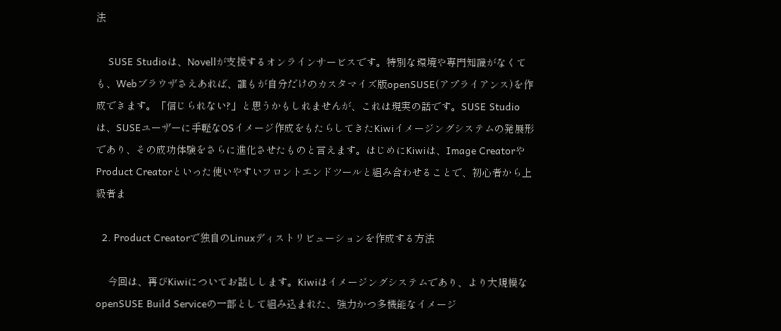法

    SUSE Studioは、Novellが支援するオンラインサービスです。特別な環境や専門知識がなくても、Webブラウザさえあれば、誰もが自分だけのカスタマイズ版openSUSE(アプライアンス)を作成できます。「信じられない?」と思うかもしれませんが、これは現実の話です。SUSE Studioは、SUSEユーザーに手軽なOSイメージ作成をもたらしてきたKiwiイメージングシステムの発展形であり、その成功体験をさらに進化させたものと言えます。はじめにKiwiは、Image CreatorやProduct Creatorといった使いやすいフロントエンドツールと組み合わせることで、初心者から上級者ま

  2. Product Creatorで独自のLinuxディストリビューションを作成する方法

    今回は、再びKiwiについてお話しします。Kiwiはイメージングシステムであり、より大規模なopenSUSE Build Serviceの一部として組み込まれた、強力かつ多機能なイメージ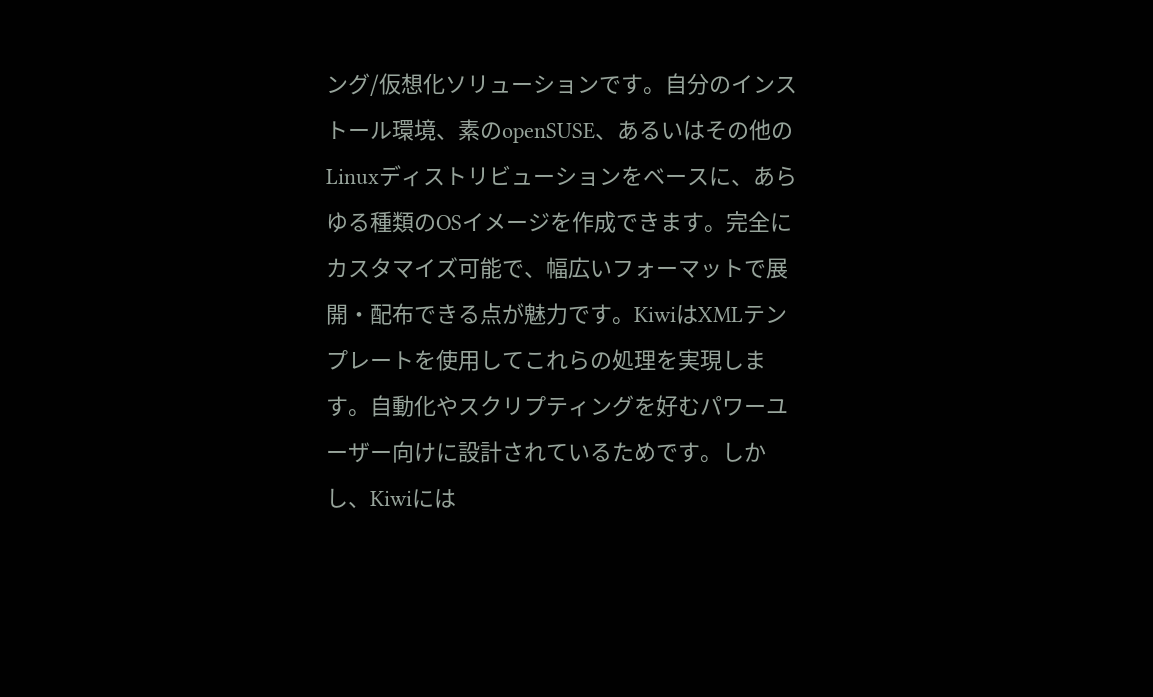ング/仮想化ソリューションです。自分のインストール環境、素のopenSUSE、あるいはその他のLinuxディストリビューションをベースに、あらゆる種類のOSイメージを作成できます。完全にカスタマイズ可能で、幅広いフォーマットで展開・配布できる点が魅力です。KiwiはXMLテンプレートを使用してこれらの処理を実現します。自動化やスクリプティングを好むパワーユーザー向けに設計されているためです。しかし、Kiwiには